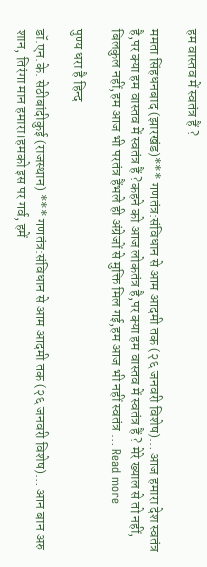हम वास्तव में स्वतंत्र हैं ?

ममता सिंहधनबाद (झारखंड)*** गणतंत्र:संविधान से आम आदमी तक (२६ जनवरी विशेष)… आज हमारा देश स्वतंत्र है,पर क्या हम वास्तव में स्वतंत्र हैं ?कहने को आज लोकतंत्र है,पर क्या हम वास्तव में स्वतंत्र हैं ? मेरे ख्याल से तो नहीं, बिलकुल नहीं,हम आज भी परतंत्र हैंभले ही अंग्रेजों से मुक्ति मिल गई,हम आज भी नहीं स्वतंत्र … Read more

पुण्य धरा है हिन्द

डॉ.एन.के. सेठीबांदीकुई (राजस्थान) *** गणतंत्र:संविधान से आम आदमी तक (२६ जनवरी विशेष)… आन बान अरु शान, तिरंगा मान हमारा।हमको इस पर गर्व, हमें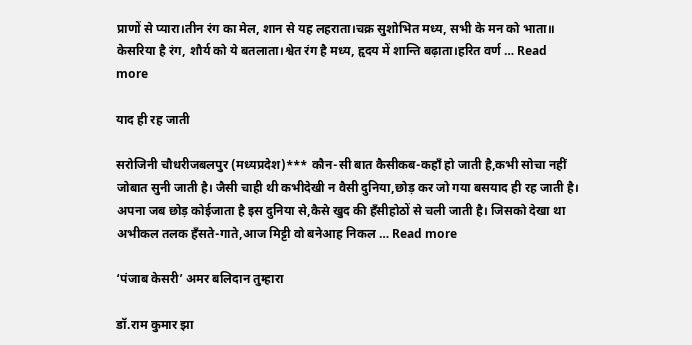प्राणों से प्यारा।तीन रंग का मेल, शान से यह लहराता।चक्र सुशोभित मध्य, सभी के मन को भाता॥ केसरिया है रंग, शौर्य को ये बतलाता।श्वेत रंग है मध्य, हृदय में शान्ति बढ़ाता।हरित वर्ण … Read more

याद ही रह जाती

सरोजिनी चौधरीजबलपुर (मध्यप्रदेश)*** कौन-सी बात कैसीकब-कहाँ हो जाती है,कभी सोचा नहीं जोबात सुनी जाती है। जैसी चाही थी कभीदेखी न वैसी दुनिया,छोड़ कर जो गया बसयाद ही रह जाती है। अपना जब छोड़ कोईजाता है इस दुनिया से,कैसे खुद की हँसीहोठों से चली जाती है। जिसको देखा था अभीकल तलक हँसते-गाते,आज मिट्टी वो बनेआह निकल … Read more

‘पंजाब केसरी’ अमर बलिदान तुम्हारा

डॉ.राम कुमार झा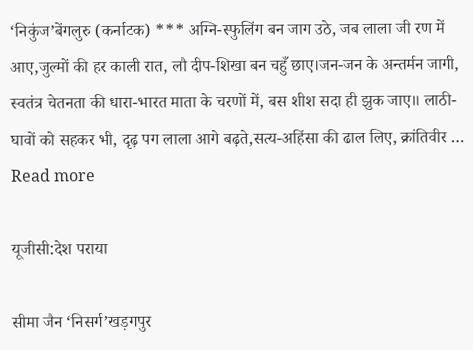‘निकुंज’बेंगलुरु (कर्नाटक) *** अग्नि-स्फुलिंग बन जाग उठे, जब लाला जी रण में आए,जुल्मों की हर काली रात, लौ दीप-शिखा बन चहुँ छाए।जन-जन के अन्तर्मन जागी, स्वतंत्र चेतनता की धारा-भारत माता के चरणों में, बस शीश सदा ही झुक जाए॥ लाठी-घावों को सहकर भी, दृढ़ पग लाला आगे बढ़ते,सत्य-अहिंसा की ढाल लिए, क्रांतिवीर … Read more

यूजीसी:देश पराया

सीमा जैन ‘निसर्ग’खड़गपुर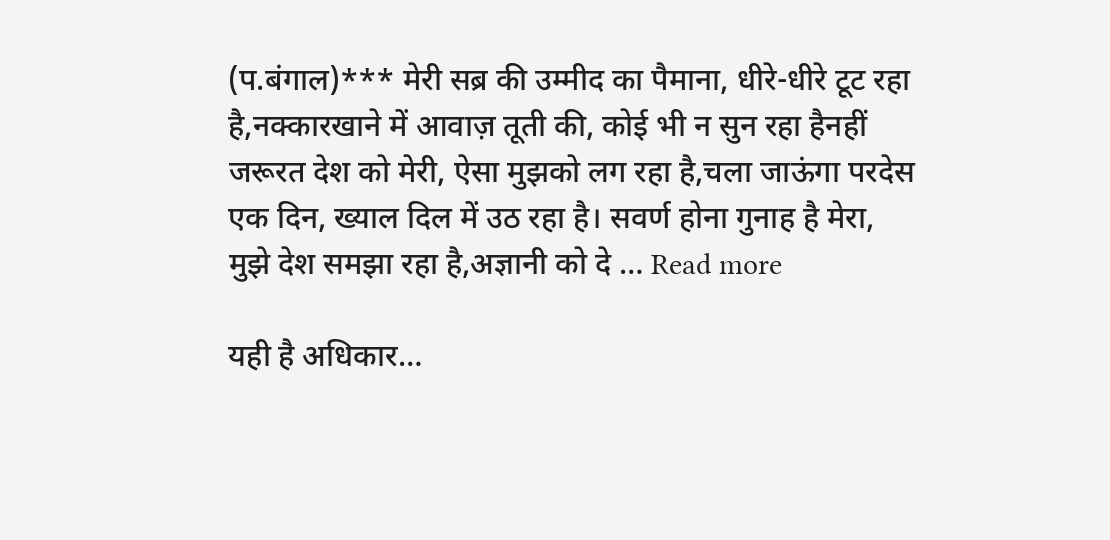(प.बंगाल)*** मेरी सब्र की उम्मीद का पैमाना, धीरे-धीरे टूट रहा है,नक्कारखाने में आवाज़ तूती की, कोई भी न सुन रहा हैनहीं जरूरत देश को मेरी, ऐसा मुझको लग रहा है,चला जाऊंगा परदेस एक दिन, ख्याल दिल में उठ रहा है। सवर्ण होना गुनाह है मेरा, मुझे देश समझा रहा है,अज्ञानी को दे … Read more

यही है अधिकार…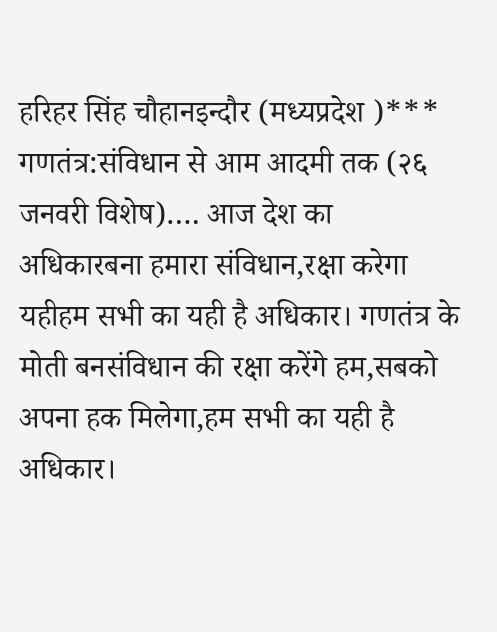हरिहर सिंह चौहानइन्दौर (मध्यप्रदेश )*** गणतंत्र:संविधान से आम आदमी तक (२६ जनवरी विशेष)…. आज देश का अधिकारबना हमारा संविधान,रक्षा करेगा यहीहम सभी का यही है अधिकार। गणतंत्र के मोती बनसंविधान की रक्षा करेंगे हम,सबको अपना हक मिलेगा,हम सभी का यही है अधिकार।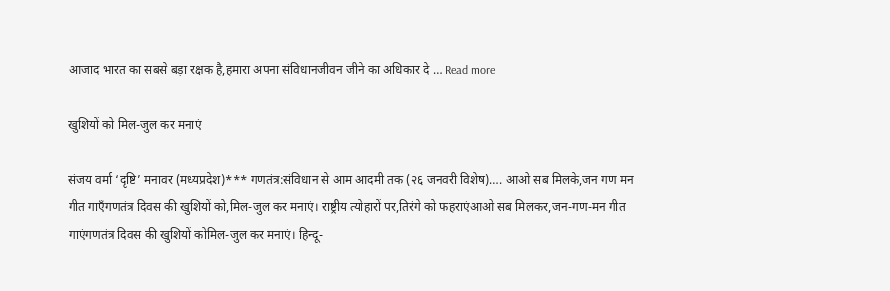आजाद भारत का सबसे बड़ा रक्षक है,हमारा अपना संविधानजीवन जीने का अधिकार दे … Read more

खुशियों को मिल-जुल कर मनाएं

संजय वर्मा ‘दृष्टि’ मनावर (मध्यप्रदेश)*** गणतंत्र:संविधान से आम आदमी तक (२६ जनवरी विशेष)…. आओ सब मिलके,जन गण मन गीत गाएँगणतंत्र दिवस की खुशियों को,मिल-जुल कर मनाएं। राष्ट्रीय त्योहारों पर,तिरंगे को फहराएंआओ सब मिलकर,जन-गण-मन गीत गाएंगणतंत्र दिवस की खुशियों कोमिल-जुल कर मनाएं। हिन्दू-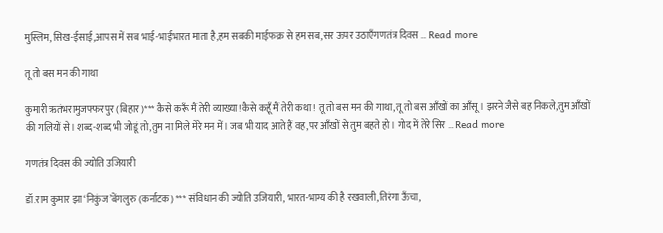मुस्लिम, सिख-ईसाई,आपस में सब भाई-भाईभारत माता है,हम सबकी माईफक्र से हम सब,सर ऊपर उठाएँगणतंत्र दिवस … Read more

तू तो बस मन की गाथा

कुमारी ऋतंभरामुजफ्फरपुर (बिहार)*** कैसे करूँ मैं तेरी व्याख्या!कैसे कहूँ मैं तेरी कथा! तू तो बस मन की गाथा,तू तो बस आँखों का आँसू। झरने जैसे बह निकले,तुम आँखों की गलियों से। शब्द-शब्द भी जोडूं तो,तुम ना मिले मेरे मन में। जब भी याद आते हैं वह,पर आँखों से तुम बहते हो। गोद में तेरे सिर … Read more

गणतंत्र दिवस की ज्योति उजियारी

डॉ.राम कुमार झा ‘निकुंज’बेंगलुरु (कर्नाटक) *** संविधान की ज्योति उजियारी, भारत-भाग्य की है रखवाली,तिरंगा ऊँचा,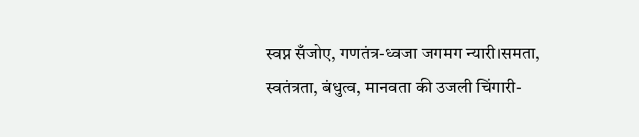स्वप्न सँजोए, गणतंत्र-ध्वजा जगमग न्यारी।समता, स्वतंत्रता, बंधुत्व, मानवता की उजली चिंगारी-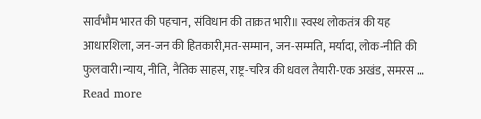सार्वभौम भारत की पहचान, संविधान की ताक़त भारी॥ स्वस्थ लोकतंत्र की यह आधारशिला, जन-जन की हितकारी,मत-सम्मान, जन-सम्मति, मर्यादा, लोक-नीति की फुलवारी।न्याय, नीति, नैतिक साहस, राष्ट्र-चरित्र की धवल तैयारी-एक अखंड, समरस … Read more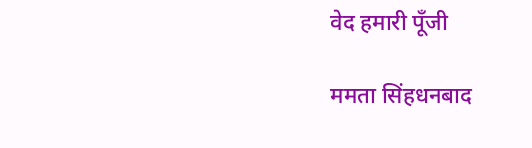वेद हमारी पूँजी

ममता सिंहधनबाद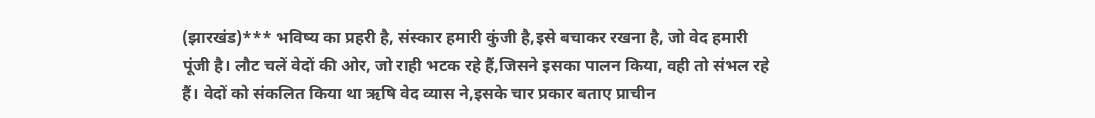(झारखंड)*** भविष्य का प्रहरी है, संस्कार हमारी कुंजी है,इसे बचाकर रखना है, जो वेद हमारी पूंजी है। लौट चलें वेदों की ओर, जो राही भटक रहे हैं,जिसने इसका पालन किया, वही तो संभल रहे हैं। वेदों को संकलित किया था ऋषि वेद व्यास ने,इसके चार प्रकार बताए प्राचीन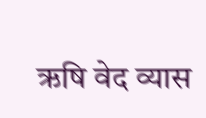ऋषि वेद व्यास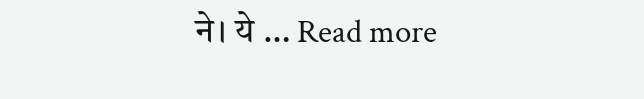ने। ये … Read more